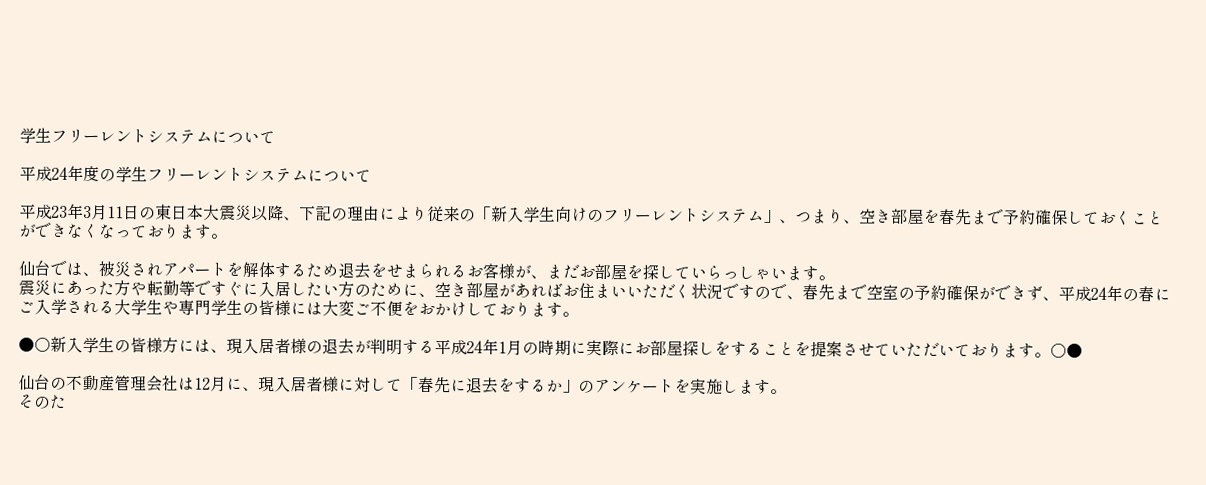学生フリーレントシステムについて

平成24年度の学生フリーレントシステムについて

平成23年3月11日の東日本大震災以降、下記の理由により従来の「新入学生向けのフリーレントシステム」、つまり、空き部屋を春先まで予約確保しておくことができなくなっております。

仙台では、被災されアパートを解体するため退去をせまられるお客様が、まだお部屋を探していらっしゃいます。
震災にあった方や転勤等ですぐに入居したい方のために、空き部屋があればお住まいいただく状況ですので、春先まで空室の予約確保ができず、平成24年の春にご入学される大学生や専門学生の皆様には大変ご不便をおかけしております。

●○新入学生の皆様方には、現入居者様の退去が判明する平成24年1月の時期に実際にお部屋探しをすることを提案させていただいております。○●

仙台の不動産管理会社は12月に、現入居者様に対して「春先に退去をするか」のアンケートを実施します。
そのた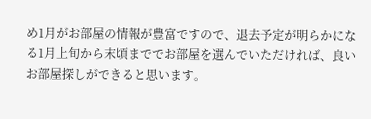め1月がお部屋の情報が豊富ですので、退去予定が明らかになる1月上旬から末頃まででお部屋を選んでいただければ、良いお部屋探しができると思います。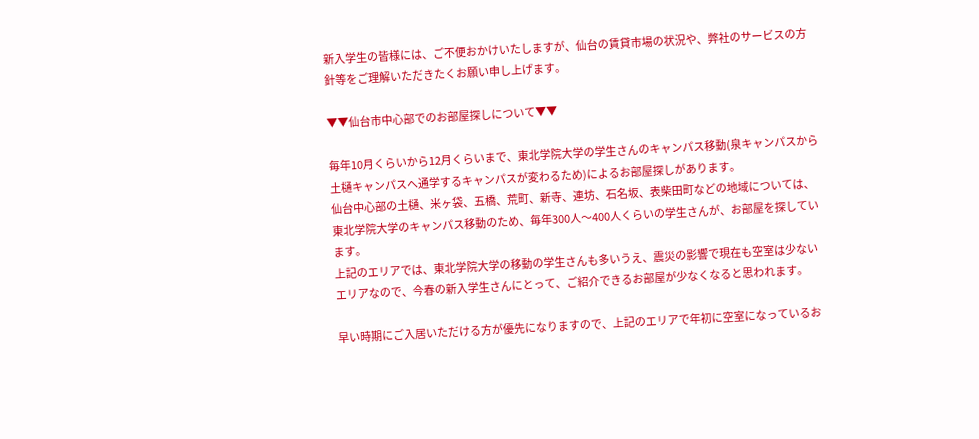新入学生の皆様には、ご不便おかけいたしますが、仙台の賃貸市場の状況や、弊社のサービスの方針等をご理解いただきたくお願い申し上げます。

▼▼仙台市中心部でのお部屋探しについて▼▼

毎年10月くらいから12月くらいまで、東北学院大学の学生さんのキャンパス移動(泉キャンパスから土樋キャンパスへ通学するキャンパスが変わるため)によるお部屋探しがあります。
仙台中心部の土樋、米ヶ袋、五橋、荒町、新寺、連坊、石名坂、表柴田町などの地域については、東北学院大学のキャンパス移動のため、毎年300人〜400人くらいの学生さんが、お部屋を探しています。
上記のエリアでは、東北学院大学の移動の学生さんも多いうえ、震災の影響で現在も空室は少ないエリアなので、今春の新入学生さんにとって、ご紹介できるお部屋が少なくなると思われます。

早い時期にご入居いただける方が優先になりますので、上記のエリアで年初に空室になっているお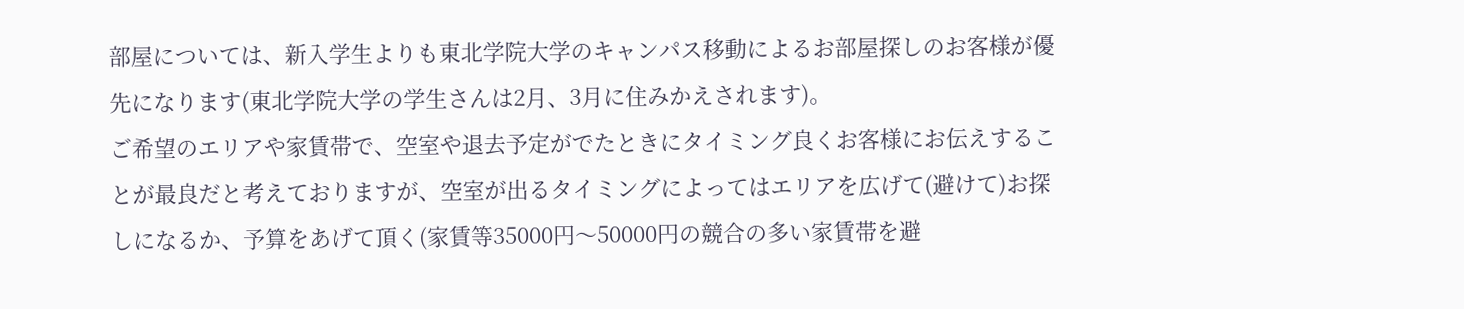部屋については、新入学生よりも東北学院大学のキャンパス移動によるお部屋探しのお客様が優先になります(東北学院大学の学生さんは2月、3月に住みかえされます)。
ご希望のエリアや家賃帯で、空室や退去予定がでたときにタイミング良くお客様にお伝えすることが最良だと考えておりますが、空室が出るタイミングによってはエリアを広げて(避けて)お探しになるか、予算をあげて頂く(家賃等35000円〜50000円の競合の多い家賃帯を避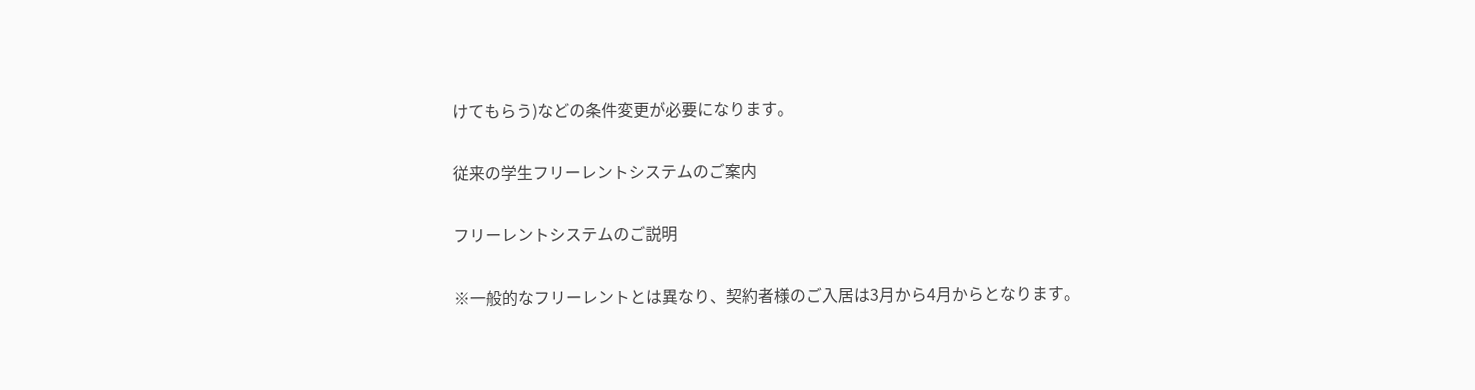けてもらう)などの条件変更が必要になります。

従来の学生フリーレントシステムのご案内

フリーレントシステムのご説明

※一般的なフリーレントとは異なり、契約者様のご入居は3月から4月からとなります。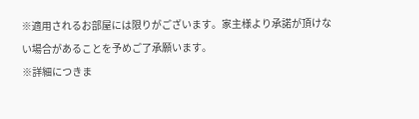※適用されるお部屋には限りがございます。家主様より承諾が頂けない場合があることを予めご了承願います。
※詳細につきま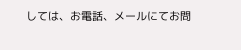しては、お電話、メールにてお問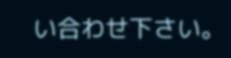い合わせ下さい。